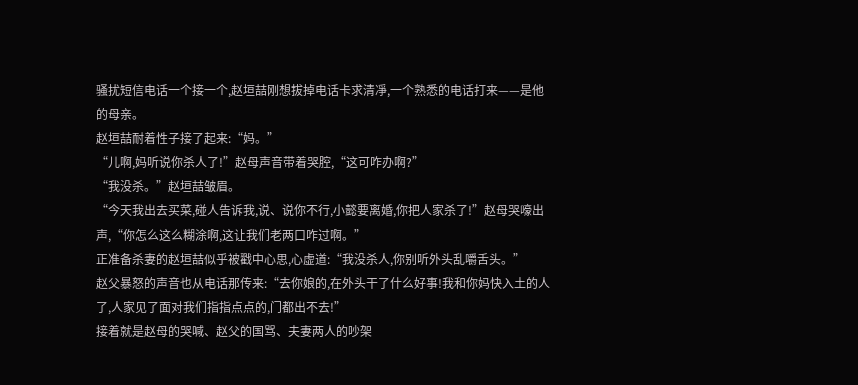骚扰短信电话一个接一个,赵垣喆刚想拔掉电话卡求清凈,一个熟悉的电话打来——是他的母亲。
赵垣喆耐着性子接了起来:“妈。”
“儿啊,妈听说你杀人了!”赵母声音带着哭腔,“这可咋办啊?”
“我没杀。”赵垣喆皱眉。
“今天我出去买菜,碰人告诉我,说、说你不行,小懿要离婚,你把人家杀了!”赵母哭嚎出声,“你怎么这么糊涂啊,这让我们老两口咋过啊。”
正准备杀妻的赵垣喆似乎被戳中心思,心虚道:“我没杀人,你别听外头乱嚼舌头。”
赵父暴怒的声音也从电话那传来:“去你娘的,在外头干了什么好事!我和你妈快入土的人了,人家见了面对我们指指点点的,门都出不去!”
接着就是赵母的哭喊、赵父的国骂、夫妻两人的吵架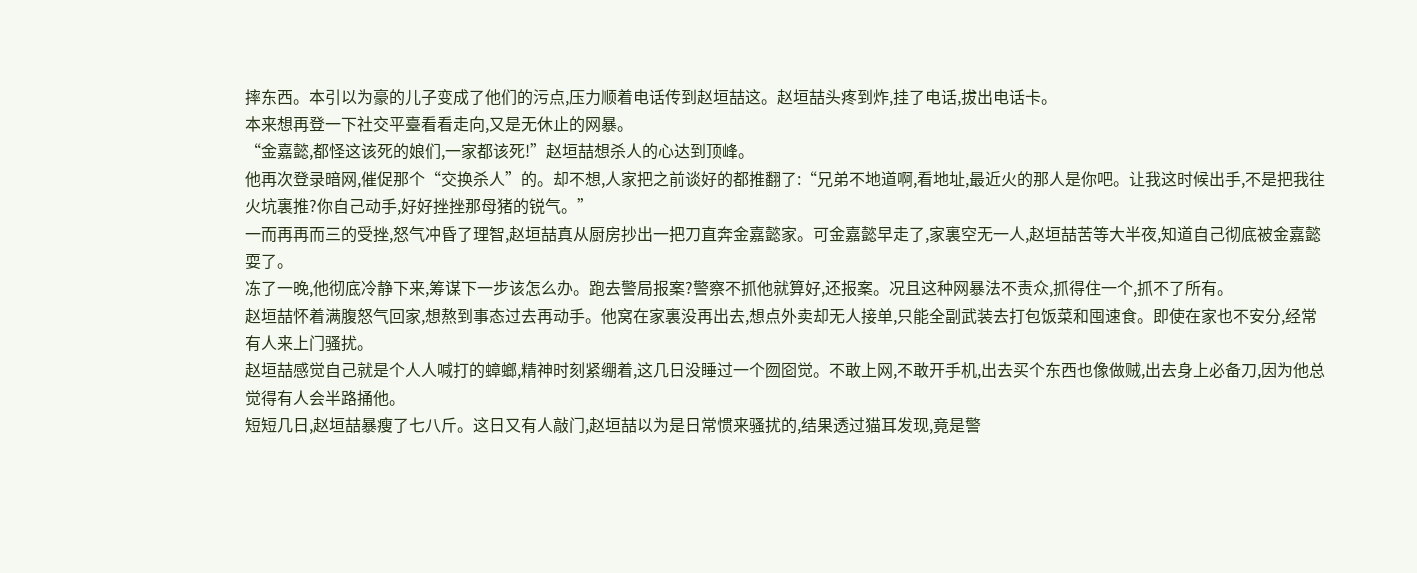摔东西。本引以为豪的儿子变成了他们的污点,压力顺着电话传到赵垣喆这。赵垣喆头疼到炸,挂了电话,拔出电话卡。
本来想再登一下社交平臺看看走向,又是无休止的网暴。
“金嘉懿,都怪这该死的娘们,一家都该死!”赵垣喆想杀人的心达到顶峰。
他再次登录暗网,催促那个“交换杀人”的。却不想,人家把之前谈好的都推翻了:“兄弟不地道啊,看地址,最近火的那人是你吧。让我这时候出手,不是把我往火坑裏推?你自己动手,好好挫挫那母猪的锐气。”
一而再再而三的受挫,怒气冲昏了理智,赵垣喆真从厨房抄出一把刀直奔金嘉懿家。可金嘉懿早走了,家裏空无一人,赵垣喆苦等大半夜,知道自己彻底被金嘉懿耍了。
冻了一晚,他彻底冷静下来,筹谋下一步该怎么办。跑去警局报案?警察不抓他就算好,还报案。况且这种网暴法不责众,抓得住一个,抓不了所有。
赵垣喆怀着满腹怒气回家,想熬到事态过去再动手。他窝在家裏没再出去,想点外卖却无人接单,只能全副武装去打包饭菜和囤速食。即使在家也不安分,经常有人来上门骚扰。
赵垣喆感觉自己就是个人人喊打的蟑螂,精神时刻紧绷着,这几日没睡过一个囫囵觉。不敢上网,不敢开手机,出去买个东西也像做贼,出去身上必备刀,因为他总觉得有人会半路捅他。
短短几日,赵垣喆暴瘦了七八斤。这日又有人敲门,赵垣喆以为是日常惯来骚扰的,结果透过猫耳发现,竟是警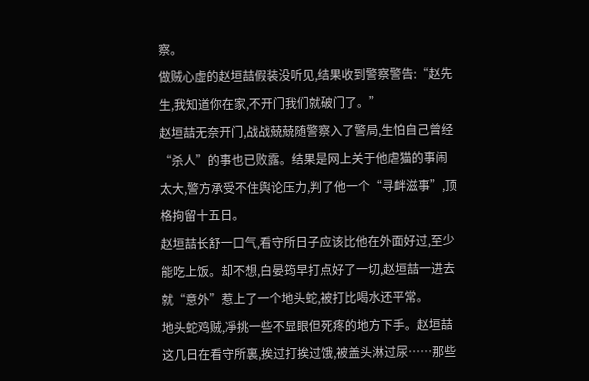察。
做贼心虚的赵垣喆假装没听见,结果收到警察警告:“赵先生,我知道你在家,不开门我们就破门了。”
赵垣喆无奈开门,战战兢兢随警察入了警局,生怕自己曾经“杀人”的事也已败露。结果是网上关于他虐猫的事闹太大,警方承受不住舆论压力,判了他一个“寻衅滋事”,顶格拘留十五日。
赵垣喆长舒一口气,看守所日子应该比他在外面好过,至少能吃上饭。却不想,白晏筠早打点好了一切,赵垣喆一进去就“意外”惹上了一个地头蛇,被打比喝水还平常。
地头蛇鸡贼,凈挑一些不显眼但死疼的地方下手。赵垣喆这几日在看守所裏,挨过打挨过饿,被盖头淋过尿……那些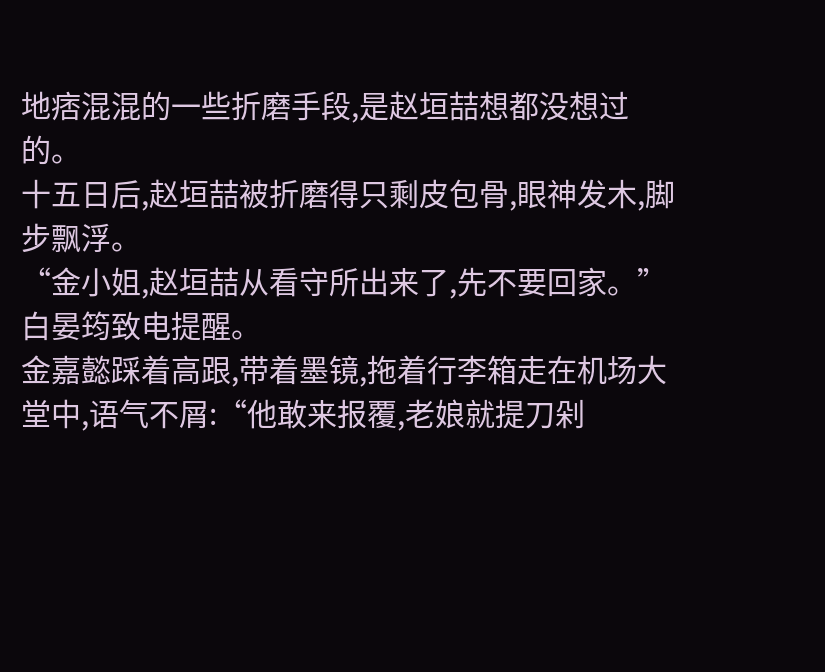地痞混混的一些折磨手段,是赵垣喆想都没想过的。
十五日后,赵垣喆被折磨得只剩皮包骨,眼神发木,脚步飘浮。
“金小姐,赵垣喆从看守所出来了,先不要回家。”白晏筠致电提醒。
金嘉懿踩着高跟,带着墨镜,拖着行李箱走在机场大堂中,语气不屑:“他敢来报覆,老娘就提刀剁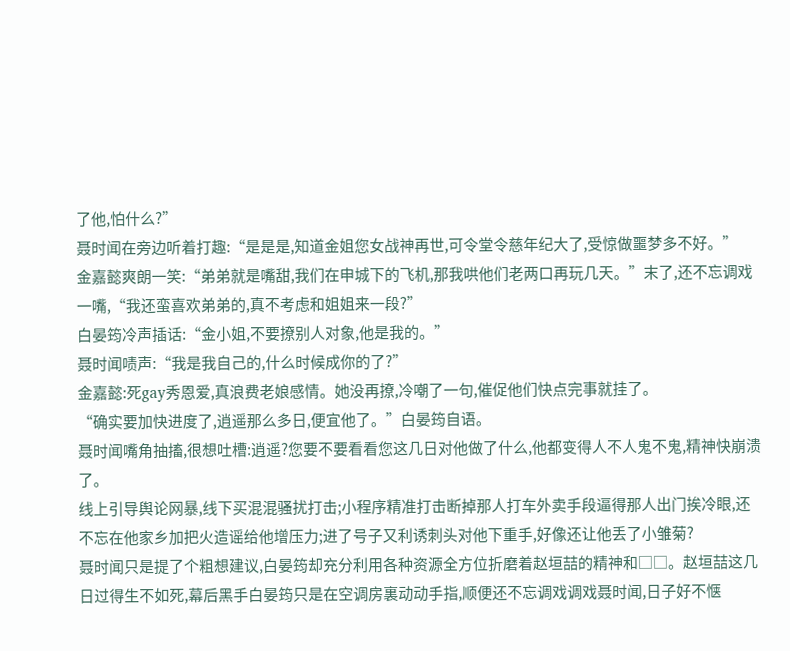了他,怕什么?”
聂时闻在旁边听着打趣:“是是是,知道金姐您女战神再世,可令堂令慈年纪大了,受惊做噩梦多不好。”
金嘉懿爽朗一笑:“弟弟就是嘴甜,我们在申城下的飞机,那我哄他们老两口再玩几天。”末了,还不忘调戏一嘴,“我还蛮喜欢弟弟的,真不考虑和姐姐来一段?”
白晏筠冷声插话:“金小姐,不要撩别人对象,他是我的。”
聂时闻啧声:“我是我自己的,什么时候成你的了?”
金嘉懿:死gay秀恩爱,真浪费老娘感情。她没再撩,冷嘲了一句,催促他们快点完事就挂了。
“确实要加快进度了,逍遥那么多日,便宜他了。”白晏筠自语。
聂时闻嘴角抽搐,很想吐槽:逍遥?您要不要看看您这几日对他做了什么,他都变得人不人鬼不鬼,精神快崩溃了。
线上引导舆论网暴,线下买混混骚扰打击;小程序精准打击断掉那人打车外卖手段逼得那人出门挨冷眼,还不忘在他家乡加把火造谣给他增压力;进了号子又利诱刺头对他下重手,好像还让他丢了小雏菊?
聂时闻只是提了个粗想建议,白晏筠却充分利用各种资源全方位折磨着赵垣喆的精神和□□。赵垣喆这几日过得生不如死,幕后黑手白晏筠只是在空调房裏动动手指,顺便还不忘调戏调戏聂时闻,日子好不惬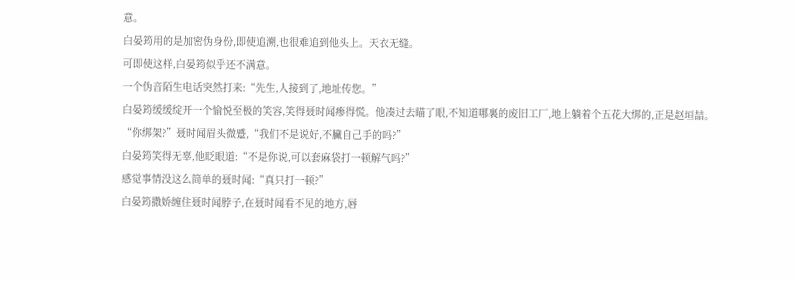意。
白晏筠用的是加密伪身份,即使追溯,也很难追到他头上。天衣无缝。
可即使这样,白晏筠似乎还不满意。
一个伪音陌生电话突然打来:“先生,人接到了,地址传您。”
白晏筠缓缓绽开一个愉悦至极的笑容,笑得聂时闻瘆得慌。他凑过去瞄了眼,不知道哪裏的废旧工厂,地上躺着个五花大绑的,正是赵垣喆。
“你绑架?”聂时闻眉头微蹙,“我们不是说好,不臟自己手的吗?”
白晏筠笑得无辜,他眨眼道:“不是你说,可以套麻袋打一顿解气吗?”
感觉事情没这么简单的聂时闻:“真只打一顿?”
白晏筠撒娇缠住聂时闻脖子,在聂时闻看不见的地方,唇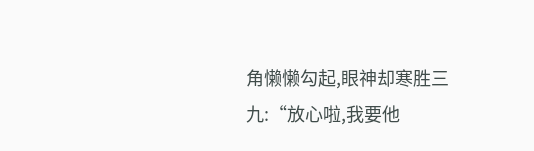角懒懒勾起,眼神却寒胜三九:“放心啦,我要他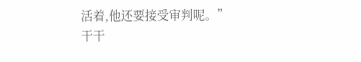活着,他还要接受审判呢。”
干干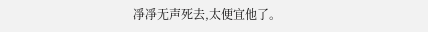凈凈无声死去,太便宜他了。